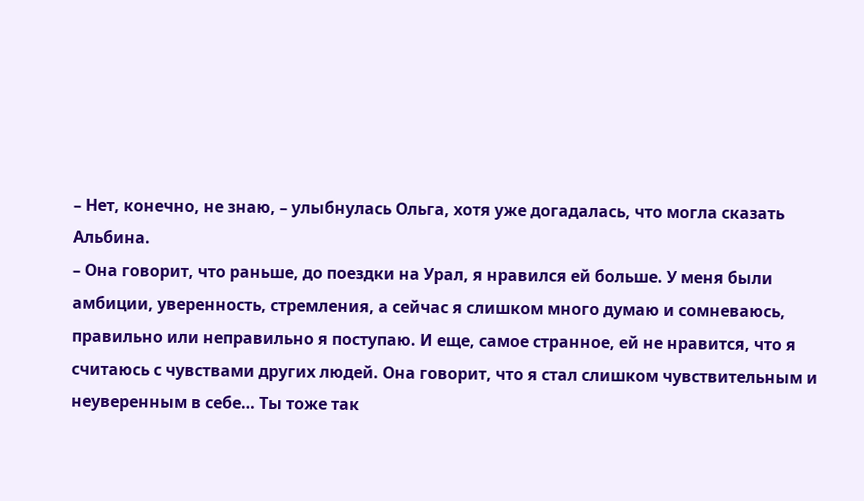– Нет, конечно, не знаю, – улыбнулась Ольга, хотя уже догадалась, что могла сказать Альбина.
– Она говорит, что раньше, до поездки на Урал, я нравился ей больше. У меня были амбиции, уверенность, стремления, а сейчас я слишком много думаю и сомневаюсь, правильно или неправильно я поступаю. И еще, самое странное, ей не нравится, что я считаюсь с чувствами других людей. Она говорит, что я стал слишком чувствительным и неуверенным в себе… Ты тоже так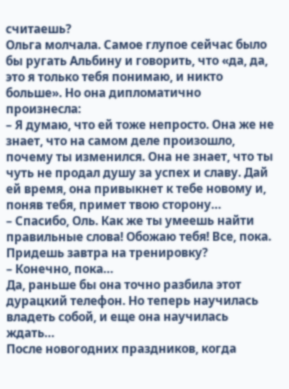считаешь?
Ольга молчала. Самое глупое сейчас было бы ругать Альбину и говорить, что «да, да, это я только тебя понимаю, и никто больше». Но она дипломатично произнесла:
– Я думаю, что ей тоже непросто. Она же не знает, что на самом деле произошло, почему ты изменился. Она не знает, что ты чуть не продал душу за успех и славу. Дай ей время, она привыкнет к тебе новому и, поняв тебя, примет твою сторону…
– Спасибо, Оль. Как же ты умеешь найти правильные слова! Обожаю тебя! Все, пока. Придешь завтра на тренировку?
– Конечно, пока…
Да, раньше бы она точно разбила этот дурацкий телефон. Но теперь научилась владеть собой, и еще она научилась ждать…
После новогодних праздников, когда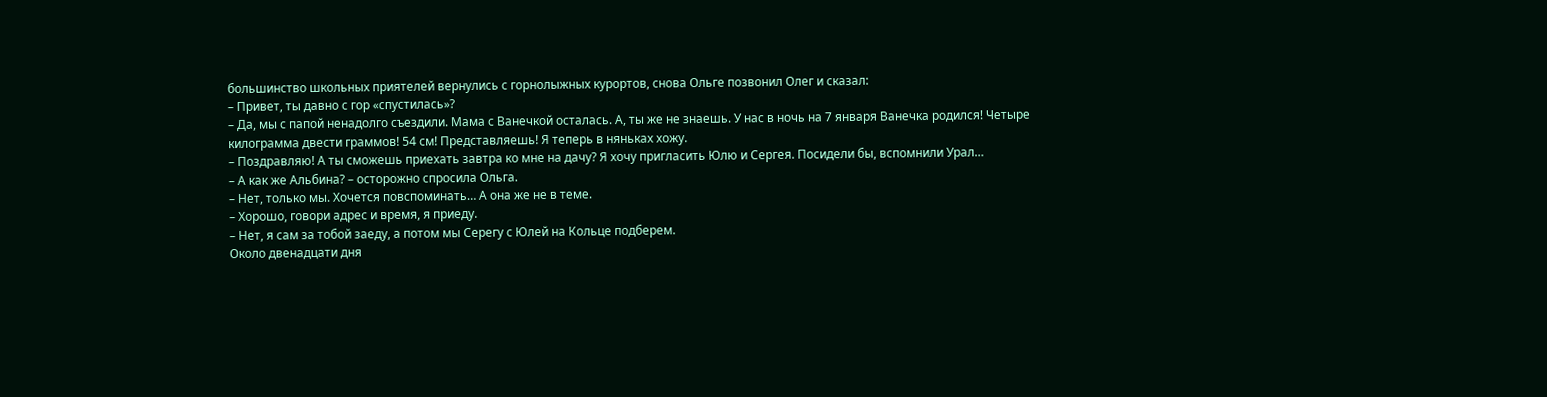большинство школьных приятелей вернулись с горнолыжных курортов, снова Ольге позвонил Олег и сказал:
– Привет, ты давно с гор «спустилась»?
– Да, мы с папой ненадолго съездили. Мама с Ванечкой осталась. А, ты же не знаешь. У нас в ночь на 7 января Ванечка родился! Четыре килограмма двести граммов! 54 см! Представляешь! Я теперь в няньках хожу.
– Поздравляю! А ты сможешь приехать завтра ко мне на дачу? Я хочу пригласить Юлю и Сергея. Посидели бы, вспомнили Урал…
– А как же Альбина? – осторожно спросила Ольга.
– Нет, только мы. Хочется повспоминать… А она же не в теме.
– Хорошо, говори адрес и время, я приеду.
– Нет, я сам за тобой заеду, а потом мы Серегу с Юлей на Кольце подберем.
Около двенадцати дня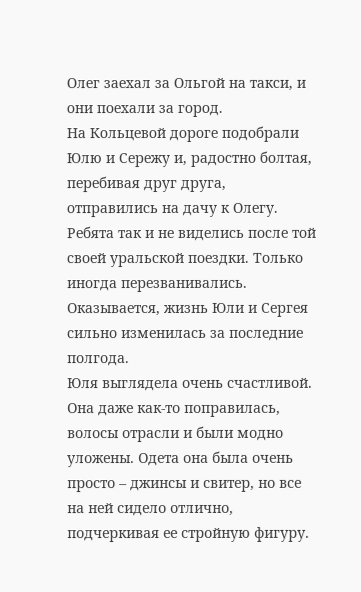Олег заехал за Ольгой на такси, и они поехали за город.
На Кольцевой дороге подобрали Юлю и Сережу и, радостно болтая, перебивая друг друга, отправились на дачу к Олегу.
Ребята так и не виделись после той своей уральской поездки. Только иногда перезванивались. Оказывается, жизнь Юли и Сергея сильно изменилась за последние полгода.
Юля выглядела очень счастливой. Она даже как-то поправилась, волосы отрасли и были модно уложены. Одета она была очень просто – джинсы и свитер, но все на ней сидело отлично, подчеркивая ее стройную фигуру.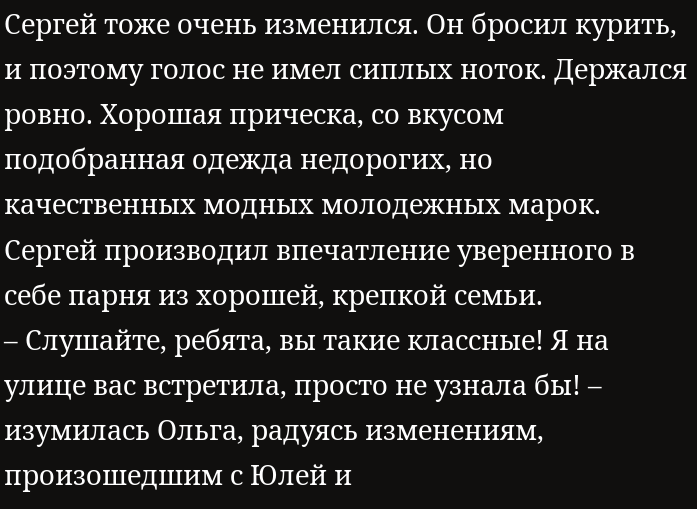Сергей тоже очень изменился. Он бросил курить, и поэтому голос не имел сиплых ноток. Держался ровно. Хорошая прическа, со вкусом подобранная одежда недорогих, но качественных модных молодежных марок. Сергей производил впечатление уверенного в себе парня из хорошей, крепкой семьи.
– Слушайте, ребята, вы такие классные! Я на улице вас встретила, просто не узнала бы! – изумилась Ольга, радуясь изменениям, произошедшим с Юлей и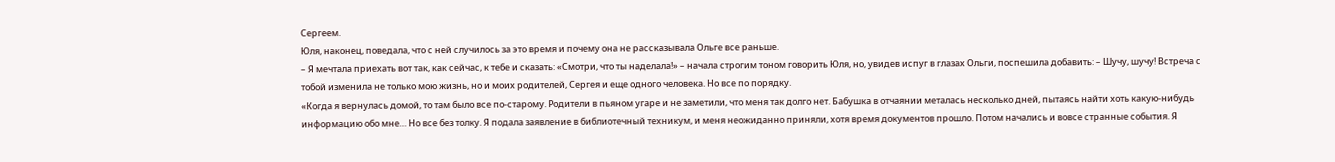Сергеем.
Юля, наконец, поведала, что с ней случилось за это время и почему она не рассказывала Ольге все раньше.
– Я мечтала приехать вот так, как сейчас, к тебе и сказать: «Смотри, что ты наделала!» – начала строгим тоном говорить Юля, но, увидев испуг в глазах Ольги, поспешила добавить: – Шучу, шучу! Встреча с тобой изменила не только мою жизнь, но и моих родителей, Сергея и еще одного человека. Но все по порядку.
«Когда я вернулась домой, то там было все по-старому. Родители в пьяном угаре и не заметили, что меня так долго нет. Бабушка в отчаянии металась несколько дней, пытаясь найти хоть какую-нибудь информацию обо мне… Но все без толку. Я подала заявление в библиотечный техникум, и меня неожиданно приняли, хотя время документов прошло. Потом начались и вовсе странные события. Я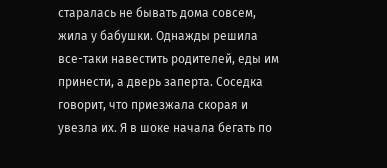старалась не бывать дома совсем, жила у бабушки. Однажды решила все-таки навестить родителей, еды им принести, а дверь заперта. Соседка говорит, что приезжала скорая и увезла их. Я в шоке начала бегать по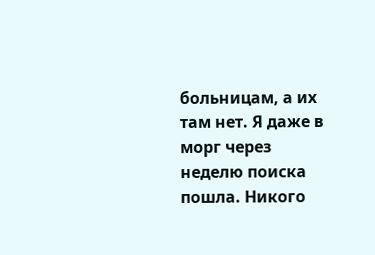больницам, а их там нет. Я даже в морг через неделю поиска пошла. Никого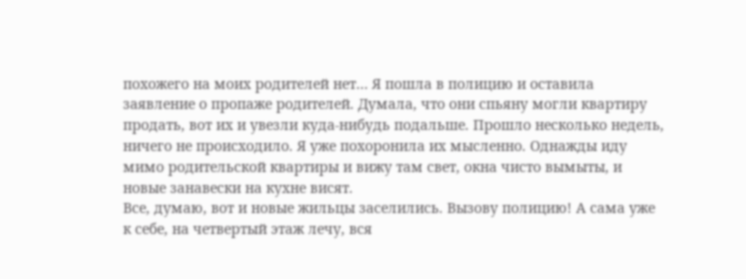похожего на моих родителей нет… Я пошла в полицию и оставила заявление о пропаже родителей. Думала, что они спьяну могли квартиру продать, вот их и увезли куда-нибудь подальше. Прошло несколько недель, ничего не происходило. Я уже похоронила их мысленно. Однажды иду мимо родительской квартиры и вижу там свет, окна чисто вымыты, и новые занавески на кухне висят.
Все, думаю, вот и новые жильцы заселились. Вызову полицию! А сама уже к себе, на четвертый этаж лечу, вся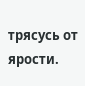трясусь от ярости.